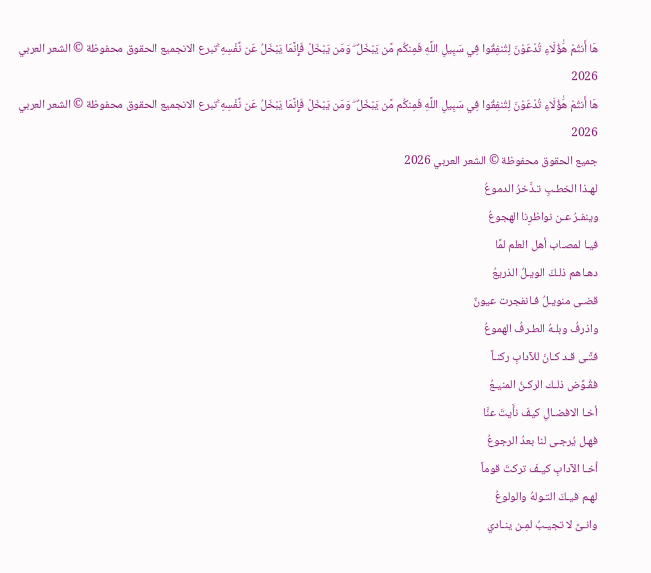هَا أَنتُمْ هَٰؤُلَاءِ تُدْعَوْنَ لِتُنفِقُوا فِي سَبِيلِ اللَّهِ فَمِنكُم مَّن يَبْخَلُ ۖ وَمَن يَبْخَلْ فَإِنَّمَا يَبْخَلُ عَن نَّفْسِهِ ۚتبرع الانجميع الحقوق محفوظة © الشعر العربي 2026
هَا أَنتُمْ هَٰؤُلَاءِ تُدْعَوْنَ لِتُنفِقُوا فِي سَبِيلِ اللَّهِ فَمِنكُم مَّن يَبْخَلُ ۖ وَمَن يَبْخَلْ فَإِنَّمَا يَبْخَلُ عَن نَّفْسِهِ ۚتبرع الانجميع الحقوق محفوظة © الشعر العربي 2026
جميع الحقوق محفوظة © الشعر العربي 2026
لهـذا الخطـبِ تـدَّخرُ الدموعُ
وينفـرُ عـن نواظرِنا الهجوعُ
فيـا لمصـاب أهل العلم لمَّا
دهـاهم ذلـكَ الويـلُ الذريعُ
قضـى منويـلُ فـانفجرت عيونٌ
واذرفُ وبلـهُ الطـرفُ الهموعُ
فتًـى قـد كـانَ للآدابِ ركنـاً
فقُـوِّض ذلـك الركـنُ المنيـعُ
أخـا الافضـالِ كيفَ نأَيتَ عنَّا
فهـل يُرجـى لنا بعدُ الرجوعُ
أخـا الآدابِ كيـفَ تركتَ قوماً
لهـم فيـكَ التـولهُ والولوعُ
وانـىَّ لا تجيـبُ لمِـن ينـادي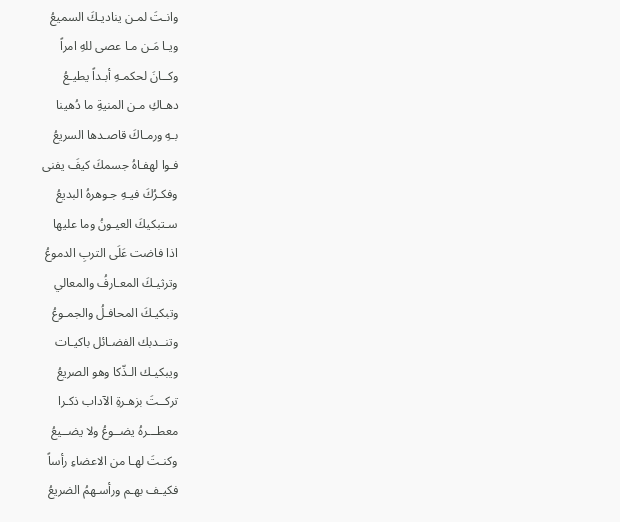وانـتَ لمـن يناديـكَ السميعُ
ويـا مَـن مـا عصى للهِ امراً
وكــانَ لحكمـهِ أبـداً يطيـعُ
دهـاكِ مـن المنيةِ ما دُهينا
بـهِ ورمـاكَ قاصـدها السريعُ
فـوا لهفـاهُ جسمكَ كيفَ يفنى
وفكـرُكَ فيـهِ جـوهرهُ البديعُ
سـتبكيكَ العيـونُ وما عليها
اذا فاضت عَلَى التربِ الدموعُ
وترثيـكَ المعـارفُ والمعالي
وتبكيـكَ المحافـلُ والجمـوعُ
وتنــدبك الفضـائل باكيـات
ويبكيـك الـذّكا وهو الصريعُ
تركــتَ بزهـرةِ الآداب ذكـرا
معطـــرهُ يضــوعُ ولا يضــيعُ
وكنـتَ لهـا من الاعضاءِ رأساً
فكيـف بهـم ورأسـهمُ الضريعُ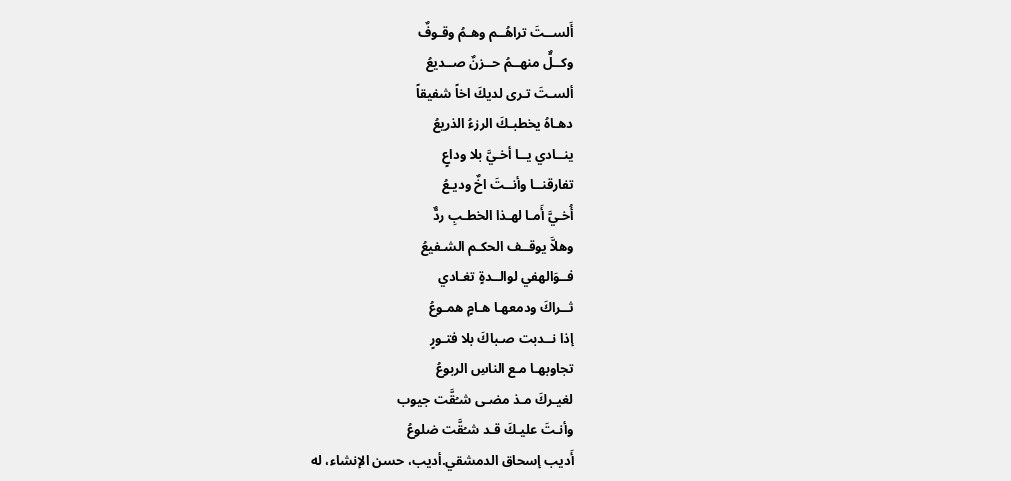أَلســتَ تراهُــم وهـمُ وقـوفٌ
وكــلٌّ منهــمُ حــزنٌ صــديعُ
ألسـتَ تـرى لديكَ اخاً شفيقاً
دهـاهُ يخطبـكَ الرزءُ الذريعُ
ينــادي يــا أخـيَّ بلا وداعٍ
تفارقنــا وأنــتَ اخٌ وديـعُ
أُخـيَّ أَمـا لهـذا الخطـبِ ردٌّ
وهلاَّ يوقــف الحكـم الشـفيعُ
فــوَالهفي لوالــدةٍ تغـادي
ثــراكَ ودمعهـا هـامٍ همـوعُ
إذا نــدبت صـباكَ بلا فتـورٍ
تجاوبهـا مـع الناسِ الربوعُ
لغيـركَ مـذ مضـى شـُقَّت جيوب
وأنـتَ عليـكَ قـد شـُقَّت ضلوعُ
أَديب إسحاق الدمشقي.أديب، حسن الإنشاء، له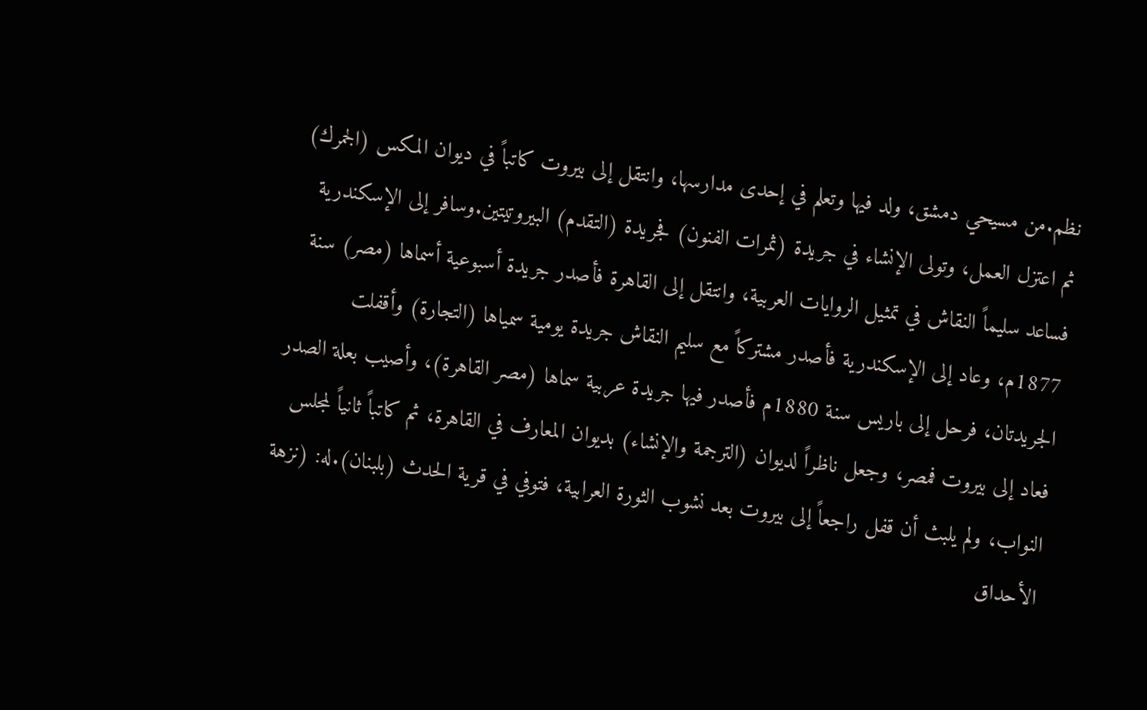نظم.من مسيحي دمشق، ولد فيها وتعلم في إحدى مدارسها، وانتقل إلى بيروت كاتباً في ديوان المكس (الجمرك) ثم اعتزل العمل، وتولى الإنشاء في جريدة (ثمرات الفنون) فجريدة (التقدم) البيروتيتين.وسافر إلى الإسكندرية فساعد سليماً النقاش في تمثيل الروايات العربية، وانتقل إلى القاهرة فأصدر جريدة أسبوعية أسماها (مصر) سنة 1877م، وعاد إلى الإسكندرية فأصدر مشتركاً مع سليم النقاش جريدة يومية سمياها (التجارة) وأقفلت الجريدتان، فرحل إلى باريس سنة 1880م فأصدر فيها جريدة عربية سماها (مصر القاهرة)، وأصيب بعلة الصدر فعاد إلى بيروت فمصر، وجعل ناظراً لديوان (الترجمة والإنشاء) بديوان المعارف في القاهرة، ثم كاتباً ثانياً لمجلس النواب، ولم يلبث أن قفل راجعاً إلى بيروت بعد نشوب الثورة العرابية، فتوفي في قرية الحدث (بلبنان).له: (نزهة الأحداق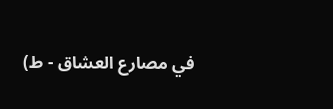في مصارع العشاق - ط)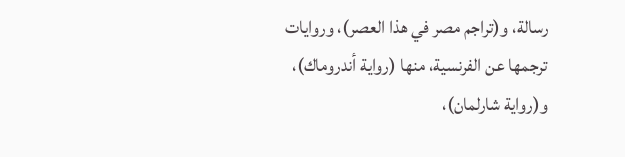رسالة، و(تراجم مصر في هذا العصر)، وروايات ترجمها عن الفرنسية، منها (رواية أندروماك)، و(رواية شارلمان)،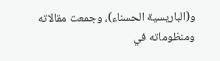و(الباريسية الحسناء)، وجمعت مقالاته ومنظوماته في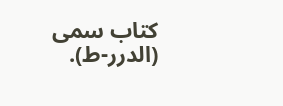كتاب سمى (الدرر-ط).